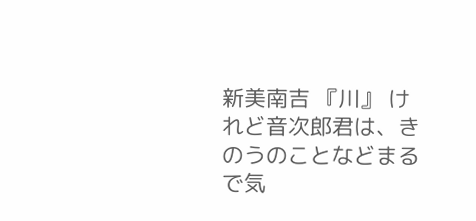新美南吉 『川』 けれど音次郎君は、きのうのことなどまるで気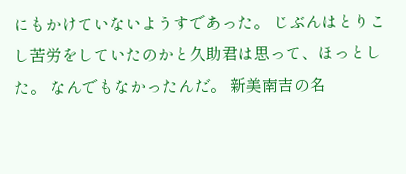にもかけていないようすであった。 じぶんはとりこし苦労をしていたのかと久助君は思って、ほっとした。 なんでもなかったんだ。 新美南吉の名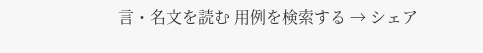言・名文を読む 用例を検索する → シェア